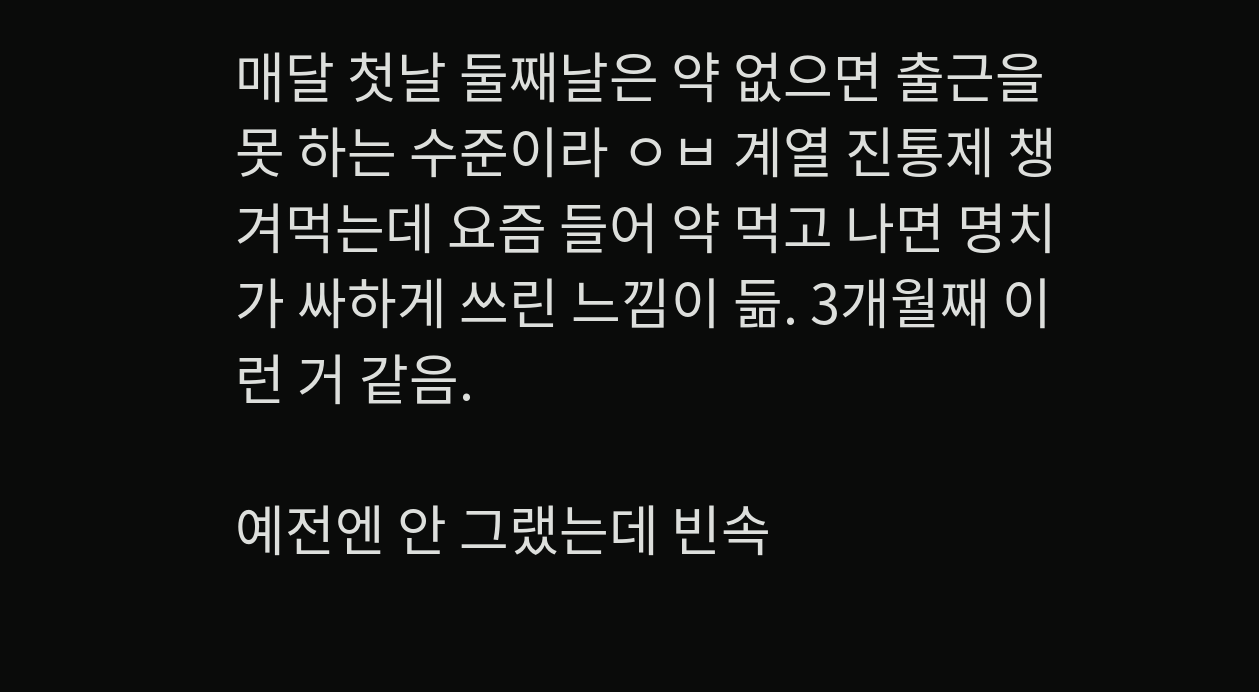매달 첫날 둘째날은 약 없으면 출근을 못 하는 수준이라 ㅇㅂ 계열 진통제 챙겨먹는데 요즘 들어 약 먹고 나면 명치가 싸하게 쓰린 느낌이 듦. 3개월째 이런 거 같음.

예전엔 안 그랬는데 빈속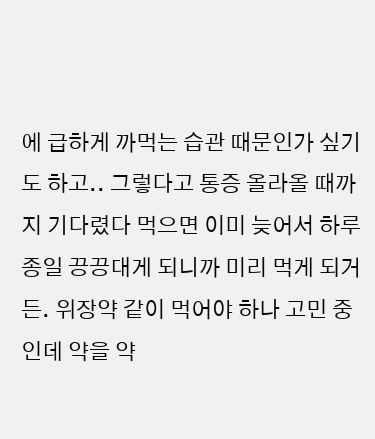에 급하게 까먹는 습관 때문인가 싶기도 하고.. 그렇다고 통증 올라올 때까지 기다렸다 먹으면 이미 늦어서 하루 종일 끙끙대게 되니까 미리 먹게 되거든. 위장약 같이 먹어야 하나 고민 중인데 약을 약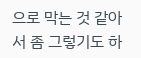으로 막는 것 같아서 좀 그렇기도 하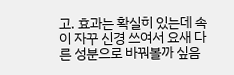고. 효과는 확실히 있는데 속이 자꾸 신경 쓰여서 요새 다른 성분으로 바꿔볼까 싶음